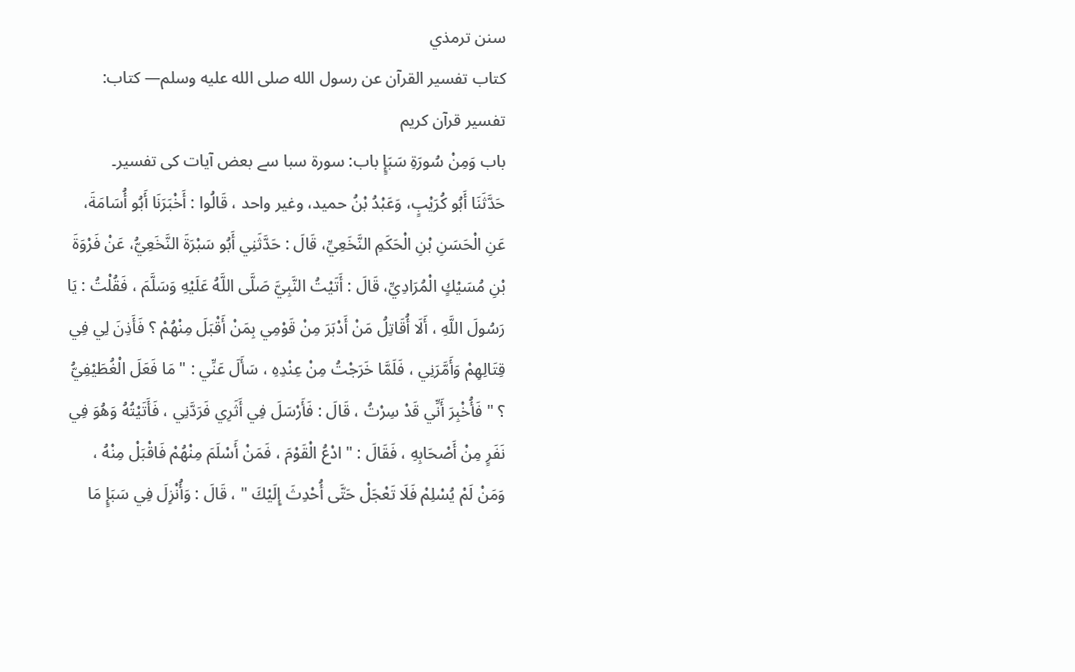سنن ترمذي
كتاب تفسير القرآن عن رسول الله صلى الله عليه وسلم— کتاب: تفسیر قرآن کریم
باب وَمِنْ سُورَةِ سَبَإٍ باب: سورۃ سبا سے بعض آیات کی تفسیر۔
حَدَّثَنَا أَبُو كُرَيْبٍ، وَعَبْدُ بْنُ حميد، وغير واحد ، قَالُوا : أَخْبَرَنَا أَبُو أُسَامَةَ، عَنِ الْحَسَنِ بْنِ الْحَكَمِ النَّخَعِيِّ، قَالَ : حَدَّثَنِي أَبُو سَبْرَةَ النَّخَعِيُّ، عَنْ فَرْوَةَ بْنِ مُسَيْكٍ الْمُرَادِيِّ، قَالَ : أَتَيْتُ النَّبِيَّ صَلَّى اللَّهُ عَلَيْهِ وَسَلَّمَ ، فَقُلْتُ : يَا رَسُولَ اللَّهِ ، أَلَا أُقَاتِلُ مَنْ أَدْبَرَ مِنْ قَوْمِي بِمَنْ أَقْبَلَ مِنْهُمْ ؟ فَأَذِنَ لِي فِي قِتَالِهِمْ وَأَمَّرَنِي ، فَلَمَّا خَرَجْتُ مِنْ عِنْدِهِ ، سَأَلَ عَنِّي : " مَا فَعَلَ الْغُطَيْفِيُّ ؟ " فَأُخْبِرَ أَنِّي قَدْ سِرْتُ ، قَالَ : فَأَرْسَلَ فِي أَثَرِي فَرَدَّنِي ، فَأَتَيْتُهُ وَهُوَ فِي نَفَرٍ مِنْ أَصْحَابِهِ ، فَقَالَ : " ادْعُ الْقَوْمَ ، فَمَنْ أَسْلَمَ مِنْهُمْ فَاقْبَلْ مِنْهُ ، وَمَنْ لَمْ يُسْلِمْ فَلَا تَعْجَلْ حَتَّى أُحْدِثَ إِلَيْكَ " ، قَالَ : وَأُنْزِلَ فِي سَبَإٍ مَا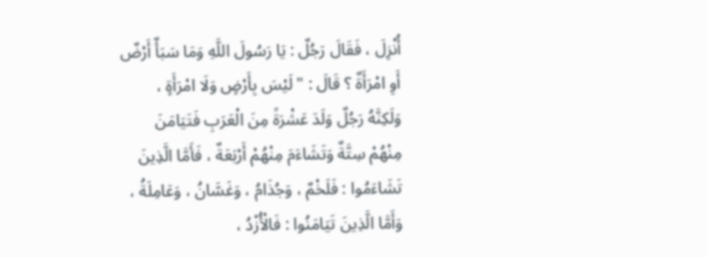أُنْزِلَ ، فَقَالَ رَجُلٌ : يَا رَسُولَ اللَّهِ وَمَا سَبَأٌ أَرْضٌ أَوِ امْرَأَةٌ ؟ قَالَ : " لَيْسَ بِأَرْضٍ وَلَا امْرَأَةٍ ، وَلَكِنَّهُ رَجُلٌ وَلَدَ عَشْرَةً مِنَ الْعَرَبِ فَتَيَامَنَ مِنْهُمْ سِتَّةٌ وَتَشَاءَمَ مِنْهُمْ أَرْبَعَةٌ ، فَأَمَّا الَّذِينَ تَشَاءَمُوا : فَلَخْمٌ ، وَجُذَامُ ، وَغَسَّانُ ، وَعَامِلَةُ ، وَأَمَّا الَّذِينَ تَيَامَنُوا : فَالْأُزْدُ ،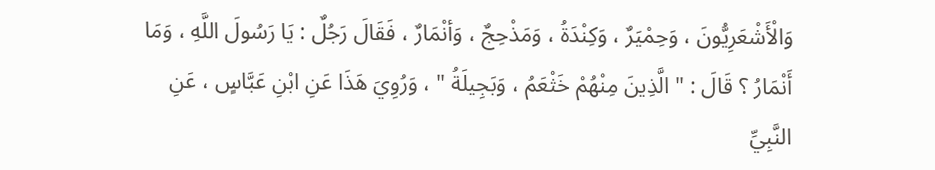وَالْأَشْعَرِيُّونَ ، وَحِمْيَرٌ ، وَكِنْدَةُ ، وَمَذْحِجٌ ، وَأنْمَارٌ ، فَقَالَ رَجُلٌ : يَا رَسُولَ اللَّهِ ، وَمَا أَنْمَارُ ؟ قَالَ : " الَّذِينَ مِنْهُمْ خَثْعَمُ ، وَبَجِيلَةُ " ، وَرُوِيَ هَذَا عَنِ ابْنِ عَبَّاسٍ ، عَنِ النَّبِيِّ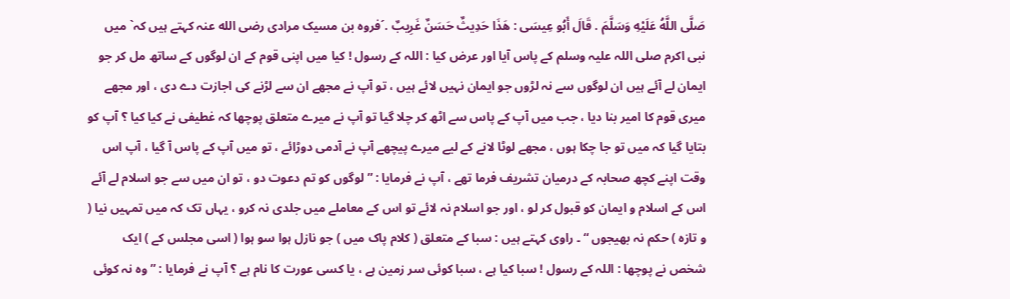صَلَّى اللَّهُ عَلَيْهِ وَسَلَّمَ . قَالَ أَبُو عِيسَى : هَذَا حَدِيثٌ حَسَنٌ غَرِيبٌ .´فروہ بن مسیک مرادی رضی الله عنہ کہتے ہیں کہ` میں نبی اکرم صلی اللہ علیہ وسلم کے پاس آیا اور عرض کیا : اللہ کے رسول ! کیا میں اپنی قوم کے ان لوگوں کے ساتھ مل کر جو ایمان لے آئے ہیں ان لوگوں سے نہ لڑوں جو ایمان نہیں لائے ہیں ، تو آپ نے مجھے ان سے لڑنے کی اجازت دے دی ، اور مجھے میری قوم کا امیر بنا دیا ، جب میں آپ کے پاس سے اٹھ کر چلا گیا تو آپ نے میرے متعلق پوچھا کہ غطیفی نے کیا کیا ؟ آپ کو بتایا گیا کہ میں تو جا چکا ہوں ، مجھے لوٹا لانے کے لیے میرے پیچھے آپ نے آدمی دوڑائے ، تو میں آپ کے پاس آ گیا ، آپ اس وقت اپنے کچھ صحابہ کے درمیان تشریف فرما تھے ، آپ نے فرمایا : ” لوگوں کو تم دعوت دو ، تو ان میں سے جو اسلام لے آئے اس کے اسلام و ایمان کو قبول کر لو ، اور جو اسلام نہ لائے تو اس کے معاملے میں جلدی نہ کرو ، یہاں تک کہ میں تمہیں نیا ( و تازہ ) حکم نہ بھیجوں “ ۔ راوی کہتے ہیں : سبا کے متعلق ( کلام پاک میں ) جو نازل ہوا سو ہوا ( اسی مجلس کے ) ایک شخص نے پوچھا : اللہ کے رسول ! سبا کیا ہے ، سبا کوئی سر زمین ہے ، یا کسی عورت کا نام ہے ؟ آپ نے فرمایا : ” وہ نہ کوئی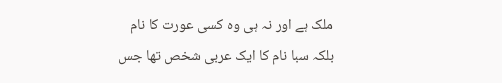ملک ہے اور نہ ہی وہ کسی عورت کا نام بلکہ سبا نام کا ایک عربی شخص تھا جس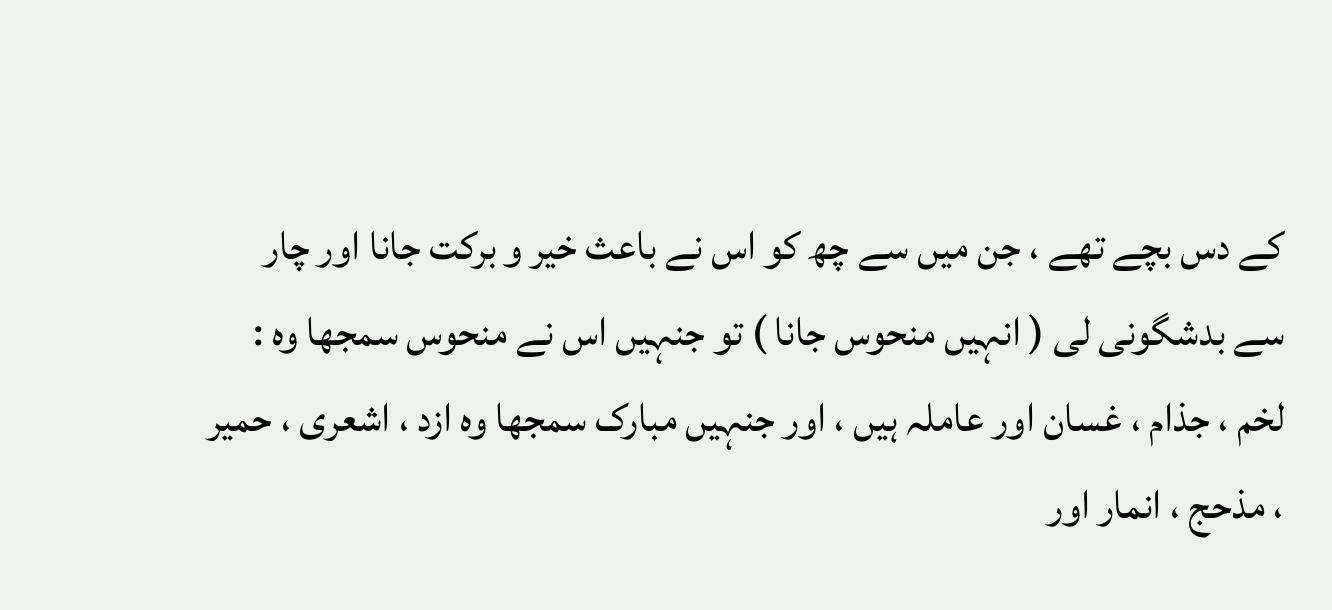کے دس بچے تھے ، جن میں سے چھ کو اس نے باعث خیر و برکت جانا اور چار سے بدشگونی لی ( انہیں منحوس جانا ) تو جنہیں اس نے منحوس سمجھا وہ : لخم ، جذام ، غسان اور عاملہ ہیں ، اور جنہیں مبارک سمجھا وہ ازد ، اشعری ، حمیر ، مذحج ، انمار اور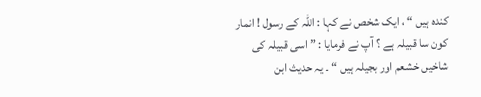کندہ ہیں “ ، ایک شخص نے کہا : اللہ کے رسول ! انمار کون سا قبیلہ ہے ؟ آپ نے فرمایا : ” اسی قبیلہ کی شاخیں خشعم اور بجیلہ ہیں “ ۔ یہ حدیث ابن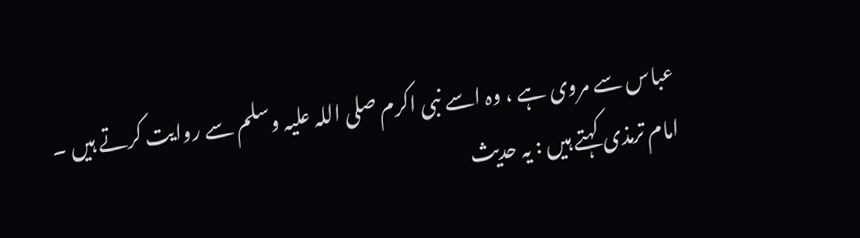عباس سے مروی ہے ، وہ اسے نبی اکرم صلی اللہ علیہ وسلم سے روایت کرتے ہیں ۔
امام ترمذی کہتے ہیں : یہ حدیث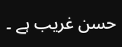حسن غریب ہے ۔